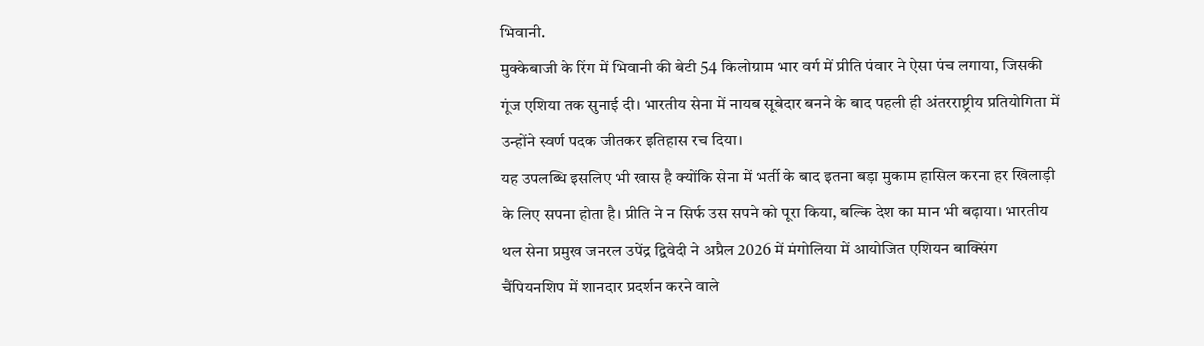भिवानी.
मुक्केबाजी के रिंग में भिवानी की बेटी 54 किलोग्राम भार वर्ग में प्रीति पंवार ने ऐसा पंच लगाया, जिसकी गूंज एशिया तक सुनाई दी। भारतीय सेना में नायब सूबेदार बनने के बाद पहली ही अंतरराष्ट्रीय प्रतियोगिता में उन्होंने स्वर्ण पदक जीतकर इतिहास रच दिया।
यह उपलब्धि इसलिए भी खास है क्योंकि सेना में भर्ती के बाद इतना बड़ा मुकाम हासिल करना हर खिलाड़ी के लिए सपना होता है। प्रीति ने न सिर्फ उस सपने को पूरा किया, बल्कि देश का मान भी बढ़ाया। भारतीय थल सेना प्रमुख जनरल उपेंद्र द्विवेदी ने अप्रैल 2026 में मंगोलिया में आयोजित एशियन बाक्सिंग चैंपियनशिप में शानदार प्रदर्शन करने वाले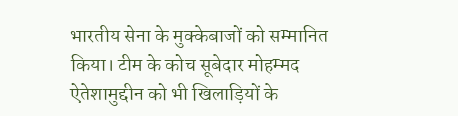भारतीय सेना के मुक्केबाजों को सम्मानित किया। टीम के कोच सूबेदार मोहम्मद ऐतेशामुद्दीन को भी खिलाड़ियों के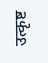उत्कृष्ट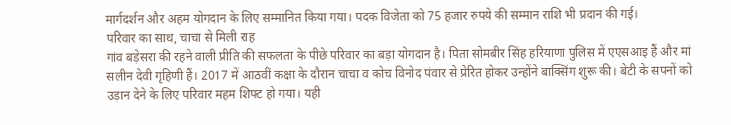मार्गदर्शन और अहम योगदान के लिए सम्मानित किया गया। पदक विजेता को 75 हजार रुपये की सम्मान राशि भी प्रदान की गई।
परिवार का साथ, चाचा से मिली राह
गांव बड़ेसरा की रहने वाली प्रीति की सफलता के पीछे परिवार का बड़ा योगदान है। पिता सोमबीर सिंह हरियाणा पुलिस में एएसआइ हैं और मां सलीन देवी गृहिणी हैं। 2017 में आठवीं कक्षा के दौरान चाचा व कोच विनोद पंवार से प्रेरित होकर उन्होंने बाक्सिंग शुरू की। बेटी के सपनों को उड़ान देने के लिए परिवार महम शिफ्ट हो गया। यही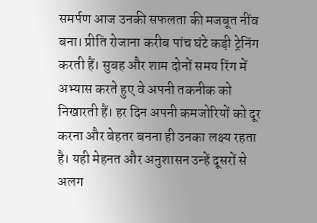समर्पण आज उनकी सफलता की मजबूत नींव बना। प्रीति रोजाना करीब पांच घंटे कड़ी ट्रेनिंग करती हैं। सुबह और शाम दोनों समय रिंग में अभ्यास करते हुए वे अपनी तकनीक को निखारती हैं। हर दिन अपनी कमजोरियों को दूर करना और बेहतर बनना ही उनका लक्ष्य रहता है। यही मेहनत और अनुशासन उन्हें दूसरों से अलग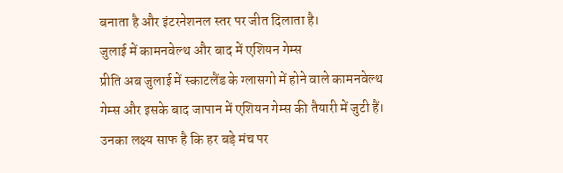बनाता है और इंटरनेशनल स्तर पर जीत दिलाता है।
जुलाई में कामनवेल्थ और बाद में एशियन गेम्स
प्रीति अब जुलाई में स्काटलैंड के ग्लासगो में होने वाले कामनवेल्थ गेम्स और इसके बाद जापान में एशियन गेम्स की तैयारी में जुटी हैं। उनका लक्ष्य साफ है कि हर बड़े मंच पर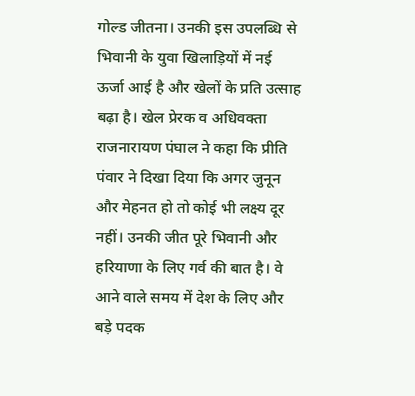गोल्ड जीतना। उनकी इस उपलब्धि से भिवानी के युवा खिलाड़ियों में नई ऊर्जा आई है और खेलों के प्रति उत्साह बढ़ा है। खेल प्रेरक व अधिवक्ता राजनारायण पंघाल ने कहा कि प्रीति पंवार ने दिखा दिया कि अगर जुनून और मेहनत हो तो कोई भी लक्ष्य दूर नहीं। उनकी जीत पूरे भिवानी और हरियाणा के लिए गर्व की बात है। वे आने वाले समय में देश के लिए और बड़े पदक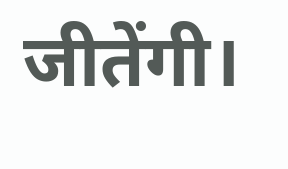जीतेंगी।